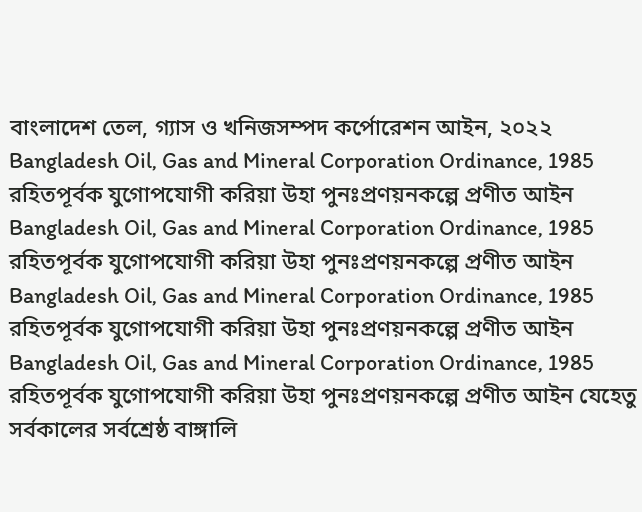বাংলাদেশ তেল, গ্যাস ও খনিজসম্পদ কর্পোরেশন আইন, ২০২২
Bangladesh Oil, Gas and Mineral Corporation Ordinance, 1985 রহিতপূর্বক যুগোপযোগী করিয়া উহা পুনঃপ্রণয়নকল্পে প্রণীত আইন Bangladesh Oil, Gas and Mineral Corporation Ordinance, 1985 রহিতপূর্বক যুগোপযোগী করিয়া উহা পুনঃপ্রণয়নকল্পে প্রণীত আইন
Bangladesh Oil, Gas and Mineral Corporation Ordinance, 1985 রহিতপূর্বক যুগোপযোগী করিয়া উহা পুনঃপ্রণয়নকল্পে প্রণীত আইন Bangladesh Oil, Gas and Mineral Corporation Ordinance, 1985 রহিতপূর্বক যুগোপযোগী করিয়া উহা পুনঃপ্রণয়নকল্পে প্রণীত আইন যেহেতু সর্বকালের সর্বশ্রেষ্ঠ বাঙ্গালি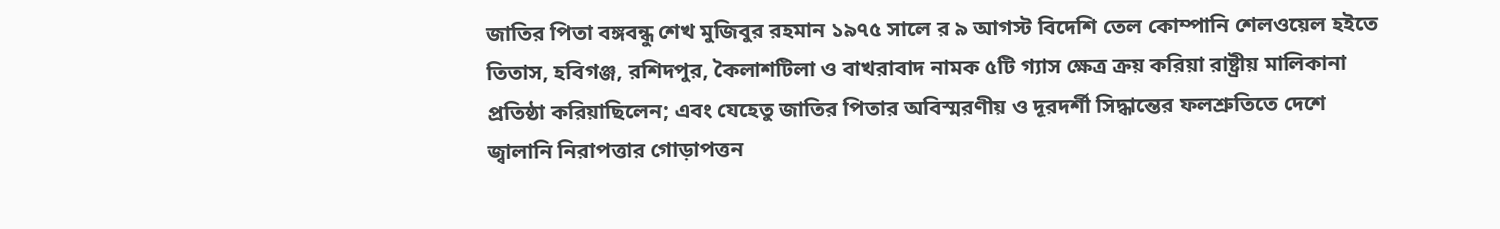জাতির পিতা বঙ্গবন্ধু শেখ মুজিবুর রহমান ১৯৭৫ সালে র ৯ আগস্ট বিদেশি তেল কোম্পানি শেলওয়েল হইতে তিতাস, হবিগঞ্জ, রশিদপুর, কৈলাশটিলা ও বাখরাবাদ নামক ৫টি গ্যাস ক্ষেত্র ক্রয় করিয়া রাষ্ট্রীয় মালিকানা প্রতিষ্ঠা করিয়াছিলেন; এবং যেহেতু জাতির পিতার অবিস্মরণীয় ও দূরদর্শী সিদ্ধান্তের ফলশ্রুতিতে দেশে জ্বালানি নিরাপত্তার গোড়াপত্তন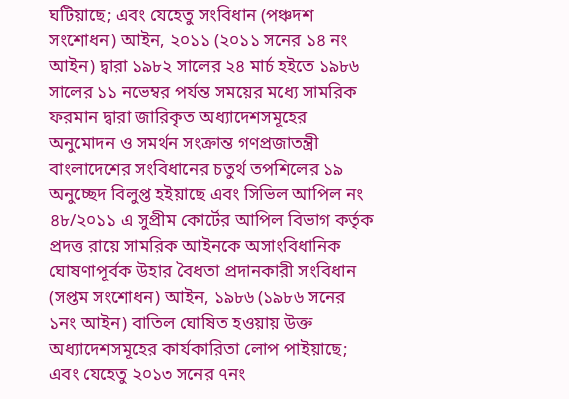ঘটিয়াছে; এবং যেহেতু সংবিধান (পঞ্চদশ সংশোধন) আইন, ২০১১ (২০১১ সনের ১৪ নং আইন) দ্বারা ১৯৮২ সালের ২৪ মার্চ হইতে ১৯৮৬ সালের ১১ নভেম্বর পর্যন্ত সময়ের মধ্যে সামরিক ফরমান দ্বারা জারিকৃত অধ্যাদেশসমূহের অনুমোদন ও সমর্থন সংক্রান্ত গণপ্রজাতন্ত্রী বাংলাদেশের সংবিধানের চতুর্থ তপশিলের ১৯ অনুচ্ছেদ বিলুপ্ত হইয়াছে এবং সিভিল আপিল নং ৪৮/২০১১ এ সুপ্রীম কোর্টের আপিল বিভাগ কর্তৃক প্রদত্ত রায়ে সামরিক আইনকে অসাংবিধানিক ঘোষণাপূর্বক উহার বৈধতা প্রদানকারী সংবিধান (সপ্তম সংশোধন) আইন, ১৯৮৬ (১৯৮৬ সনের ১নং আইন) বাতিল ঘোষিত হওয়ায় উক্ত অধ্যাদেশসমূহের কার্যকারিতা লোপ পাইয়াছে; এবং যেহেতু ২০১৩ সনের ৭নং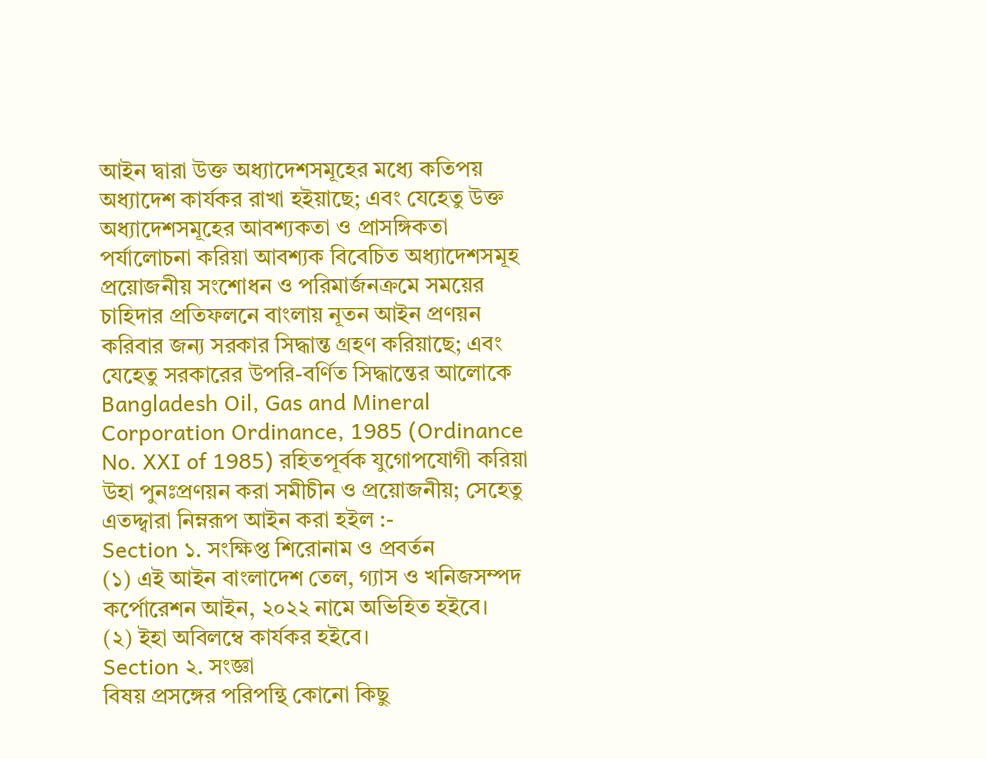আইন দ্বারা উক্ত অধ্যাদেশসমূহের মধ্যে কতিপয় অধ্যাদেশ কার্যকর রাখা হইয়াছে; এবং যেহেতু উক্ত অধ্যাদেশসমূহের আবশ্যকতা ও প্রাসঙ্গিকতা পর্যালোচনা করিয়া আবশ্যক বিবেচিত অধ্যাদেশসমূহ প্রয়োজনীয় সংশোধন ও পরিমার্জনক্রমে সময়ের চাহিদার প্রতিফলনে বাংলায় নূতন আইন প্রণয়ন করিবার জন্য সরকার সিদ্ধান্ত গ্রহণ করিয়াছে; এবং যেহেতু সরকারের উপরি-বর্ণিত সিদ্ধান্তের আলোকে Bangladesh Oil, Gas and Mineral Corporation Ordinance, 1985 (Ordinance No. XXI of 1985) রহিতপূর্বক যুগোপযোগী করিয়া উহা পুনঃপ্রণয়ন করা সমীচীন ও প্রয়োজনীয়; সেহেতু এতদ্দ্বারা নিম্নরূপ আইন করা হইল :-
Section ১. সংক্ষিপ্ত শিরোনাম ও প্রবর্তন
(১) এই আইন বাংলাদেশ তেল, গ্যাস ও খনিজসম্পদ কর্পোরেশন আইন, ২০২২ নামে অভিহিত হইবে।
(২) ইহা অবিলম্বে কার্যকর হইবে।
Section ২. সংজ্ঞা
বিষয় প্রসঙ্গের পরিপন্থি কোনো কিছু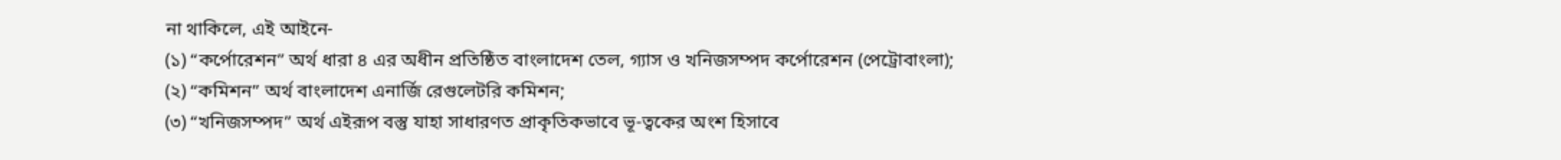না থাকিলে, এই আইনে-
(১) “কর্পোরেশন” অর্থ ধারা ৪ এর অধীন প্রতিষ্ঠিত বাংলাদেশ তেল, গ্যাস ও খনিজসম্পদ কর্পোরেশন (পেট্রোবাংলা);
(২) “কমিশন” অর্থ বাংলাদেশ এনার্জি রেগুলেটরি কমিশন;
(৩) “খনিজসম্পদ” অর্থ এইরূপ বস্তু যাহা সাধারণত প্রাকৃতিকভাবে ভূ-ত্বকের অংশ হিসাবে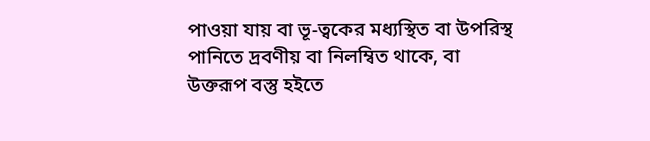পাওয়া যায় বা ভূ-ত্বকের মধ্যস্থিত বা উপরিস্থ পানিতে দ্রবণীয় বা নিলম্বিত থাকে, বা উক্তরূপ বস্তু হইতে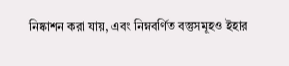নিষ্কাশন করা যায়, এবং নিম্নবর্ণিত বস্তুসমূহও ইহার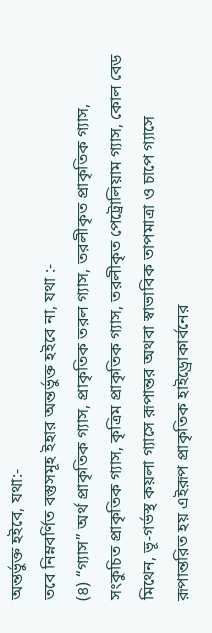অন্তর্ভুক্ত হইবে, যথা:-
তবে নিম্নবর্ণিত বস্তুসমূহ ইহার অন্তর্ভুক্ত হইবে না, যথা :-
(৪) “গ্যাস” অর্থ প্রাকৃতিক গ্যাস, প্রাকৃতিক তরল গ্যাস, তরলীকৃত প্রাকৃতিক গ্যাস, সংকুচিত প্রাকৃতিক গ্যাস, কৃত্রিম প্রাকৃতিক গ্যাস, তরলীকৃত পেট্রোলিয়াম গ্যাস, কোল বেড মিথেন, ভূ-গর্ভস্থ কয়লা গ্যাসে রূপান্তর অথবা স্বাভাবিক তাপমাত্রা ও চাপে গ্যাসে রূপান্তরিত হয় এইরূপ প্রাকৃতিক হাইড্রোকার্বনের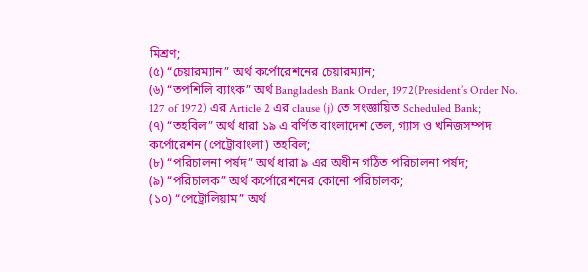মিশ্রণ;
(৫) “চেয়ারম্যান” অর্থ কর্পোরেশনের চেয়ারম্যান;
(৬) “তপশিলি ব্যাংক” অর্থ Bangladesh Bank Order, 1972(President’s Order No. 127 of 1972) এর Article 2 এর clause (j) তে সংজ্ঞায়িত Scheduled Bank;
(৭) “তহবিল” অর্থ ধারা ১৯ এ বর্ণিত বাংলাদেশ তেল, গ্যাস ও খনিজসম্পদ কর্পোরেশন (পেট্রোবাংলা) তহবিল;
(৮) “পরিচালনা পর্ষদ” অর্থ ধারা ৯ এর অধীন গঠিত পরিচালনা পর্ষদ;
(৯) “পরিচালক” অর্থ কর্পোরেশনের কোনো পরিচালক;
(১০) “পেট্রোলিয়াম” অর্থ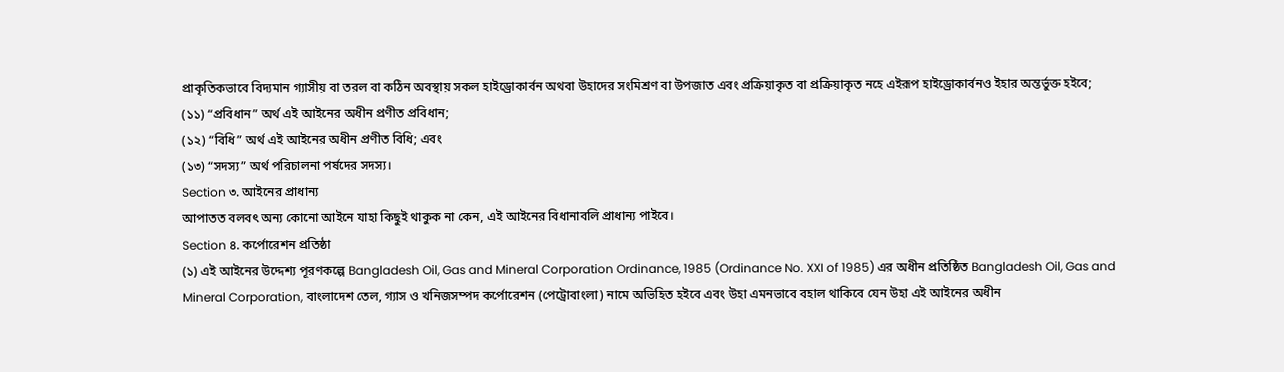প্রাকৃতিকভাবে বিদ্যমান গ্যাসীয় বা তরল বা কঠিন অবস্থায় সকল হাইড্রোকার্বন অথবা উহাদের সংমিশ্রণ বা উপজাত এবং প্রক্রিয়াকৃত বা প্রক্রিয়াকৃত নহে এইরূপ হাইড্রোকার্বনও ইহার অন্তর্ভুক্ত হইবে;
(১১) “প্রবিধান” অর্থ এই আইনের অধীন প্রণীত প্রবিধান;
(১২) “বিধি” অর্থ এই আইনের অধীন প্রণীত বিধি; এবং
(১৩) “সদস্য” অর্থ পরিচালনা পর্ষদের সদস্য।
Section ৩. আইনের প্রাধান্য
আপাতত বলবৎ অন্য কোনো আইনে যাহা কিছুই থাকুক না কেন, এই আইনের বিধানাবলি প্রাধান্য পাইবে।
Section ৪. কর্পোরেশন প্রতিষ্ঠা
(১) এই আইনের উদ্দেশ্য পূরণকল্পে Bangladesh Oil, Gas and Mineral Corporation Ordinance, 1985 (Ordinance No. XXI of 1985) এর অধীন প্রতিষ্ঠিত Bangladesh Oil, Gas and Mineral Corporation, বাংলাদেশ তেল, গ্যাস ও খনিজসম্পদ কর্পোরেশন (পেট্রোবাংলা) নামে অভিহিত হইবে এবং উহা এমনভাবে বহাল থাকিবে যেন উহা এই আইনের অধীন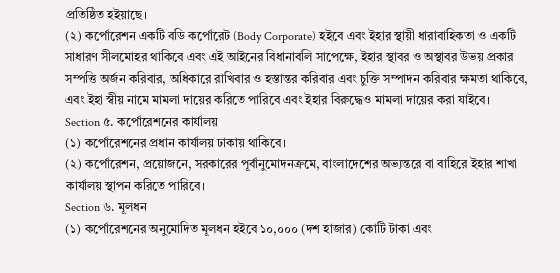প্রতিষ্ঠিত হইয়াছে।
(২) কর্পোরেশন একটি বডি কর্পোরেট (Body Corporate) হইবে এবং ইহার স্থায়ী ধারাবাহিকতা ও একটি সাধারণ সীলমোহর থাকিবে এবং এই আইনের বিধানাবলি সাপেক্ষে, ইহার স্থাবর ও অস্থাবর উভয় প্রকার সম্পত্তি অর্জন করিবার, অধিকারে রাখিবার ও হস্তান্তর করিবার এবং চুক্তি সম্পাদন করিবার ক্ষমতা থাকিবে, এবং ইহা স্বীয় নামে মামলা দায়ের করিতে পারিবে এবং ইহার বিরুদ্ধেও মামলা দায়ের করা যাইবে।
Section ৫. কর্পোরেশনের কার্যালয়
(১) কর্পোরেশনের প্রধান কার্যালয় ঢাকায় থাকিবে।
(২) কর্পোরেশন, প্রয়োজনে, সরকারের পূর্বানুমোদনক্রমে, বাংলাদেশের অভ্যন্তরে বা বাহিরে ইহার শাখা কার্যালয় স্থাপন করিতে পারিবে।
Section ৬. মূলধন
(১) কর্পোরেশনের অনুমোদিত মূলধন হইবে ১০,০০০ (দশ হাজার) কোটি টাকা এবং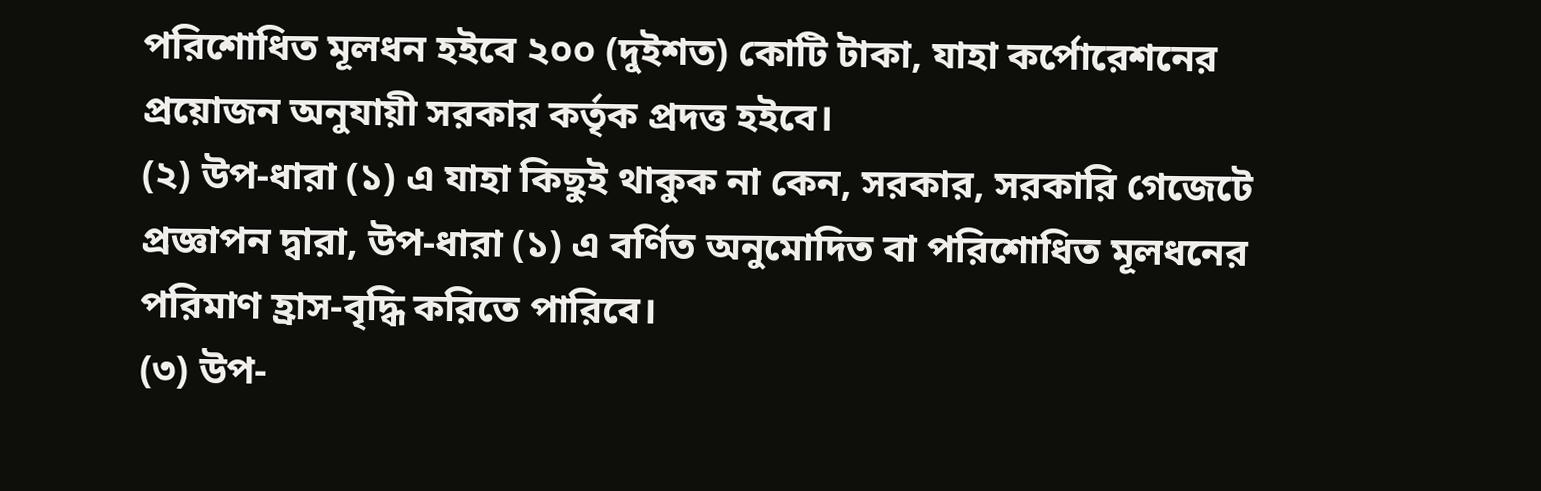পরিশোধিত মূলধন হইবে ২০০ (দুইশত) কোটি টাকা, যাহা কর্পোরেশনের প্রয়োজন অনুযায়ী সরকার কর্তৃক প্রদত্ত হইবে।
(২) উপ-ধারা (১) এ যাহা কিছুই থাকুক না কেন, সরকার, সরকারি গেজেটে প্রজ্ঞাপন দ্বারা, উপ-ধারা (১) এ বর্ণিত অনুমোদিত বা পরিশোধিত মূলধনের পরিমাণ হ্রাস-বৃদ্ধি করিতে পারিবে।
(৩) উপ-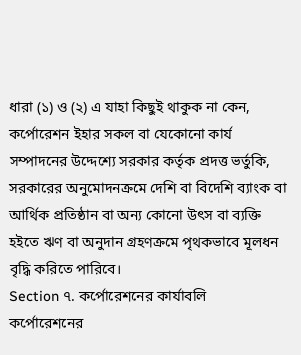ধারা (১) ও (২) এ যাহা কিছুই থাকুক না কেন, কর্পোরেশন ইহার সকল বা যেকোনো কার্য সম্পাদনের উদ্দেশ্যে সরকার কর্তৃক প্রদত্ত ভর্তুকি, সরকারের অনুমোদনক্রমে দেশি বা বিদেশি ব্যাংক বা আর্থিক প্রতিষ্ঠান বা অন্য কোনো উৎস বা ব্যক্তি হইতে ঋণ বা অনুদান গ্রহণক্রমে পৃথকভাবে মূলধন বৃদ্ধি করিতে পারিবে।
Section ৭. কর্পোরেশনের কার্যাবলি
কর্পোরেশনের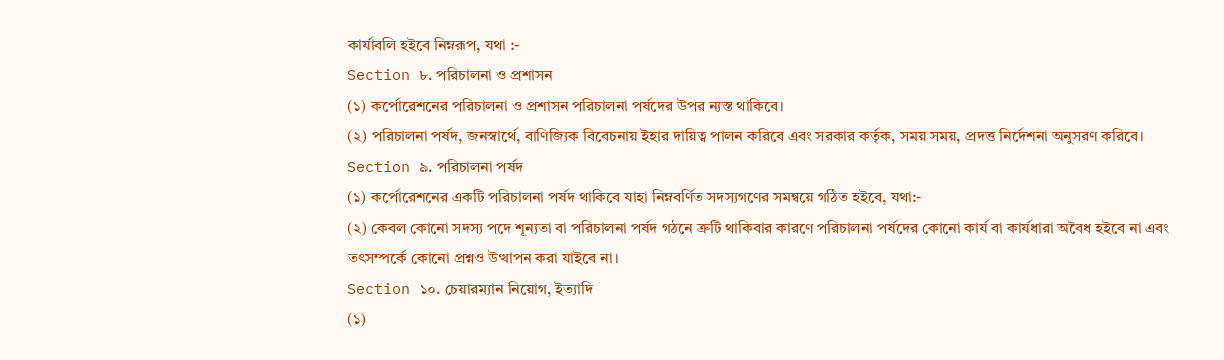কার্যাবলি হইবে নিম্নরূপ, যথা :-
Section ৮. পরিচালনা ও প্রশাসন
(১) কর্পোরেশনের পরিচালনা ও প্রশাসন পরিচালনা পর্ষদের উপর ন্যস্ত থাকিবে।
(২) পরিচালনা পর্ষদ, জনস্বার্থে, বাণিজ্যিক বিবেচনায় ইহার দায়িত্ব পালন করিবে এবং সরকার কর্তৃক, সময় সময়, প্রদত্ত নির্দেশনা অনুসরণ করিবে।
Section ৯. পরিচালনা পর্ষদ
(১) কর্পোরেশনের একটি পরিচালনা পর্ষদ থাকিবে যাহা নিম্নবর্ণিত সদস্যগণের সমন্বয়ে গঠিত হইবে, যথা:-
(২) কেবল কোনো সদস্য পদে শূন্যতা বা পরিচালনা পর্ষদ গঠনে ত্রুটি থাকিবার কারণে পরিচালনা পর্ষদের কোনো কার্য বা কার্যধারা অবৈধ হইবে না এবং তৎসম্পর্কে কোনো প্রশ্নও উত্থাপন করা যাইবে না।
Section ১০. চেয়ারম্যান নিয়োগ, ইত্যাদি
(১)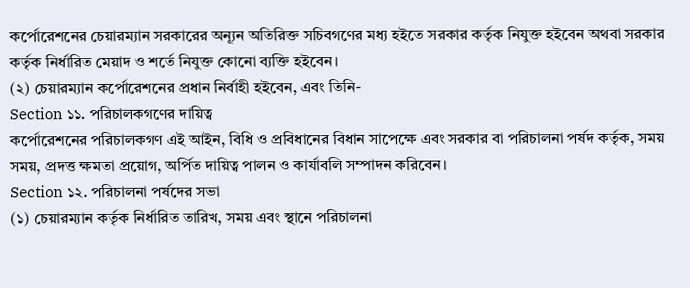কর্পোরেশনের চেয়ারম্যান সরকারের অন্যূন অতিরিক্ত সচিবগণের মধ্য হইতে সরকার কর্তৃক নিযুক্ত হইবেন অথবা সরকার কর্তৃক নির্ধারিত মেয়াদ ও শর্তে নিযুক্ত কোনো ব্যক্তি হইবেন।
(২) চেয়ারম্যান কর্পোরেশনের প্রধান নির্বাহী হইবেন, এবং তিনি-
Section ১১. পরিচালকগণের দায়িত্ব
কর্পোরেশনের পরিচালকগণ এই আইন, বিধি ও প্রবিধানের বিধান সাপেক্ষে এবং সরকার বা পরিচালনা পর্ষদ কর্তৃক, সময় সময়, প্রদত্ত ক্ষমতা প্রয়োগ, অর্পিত দায়িত্ব পালন ও কার্যাবলি সম্পাদন করিবেন।
Section ১২. পরিচালনা পর্ষদের সভা
(১) চেয়ারম্যান কর্তৃক নির্ধারিত তারিখ, সময় এবং স্থানে পরিচালনা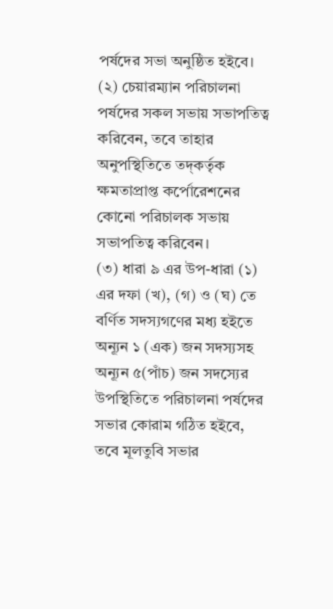পর্ষদের সভা অনুষ্ঠিত হইবে।
(২) চেয়ারম্যান পরিচালনা পর্ষদের সকল সভায় সভাপতিত্ব করিবেন, তবে তাহার অনুপস্থিতিতে তদ্কর্তৃক ক্ষমতাপ্রাপ্ত কর্পোরেশনের কোনো পরিচালক সভায় সভাপতিত্ব করিবেন।
(৩) ধারা ৯ এর উপ-ধারা (১) এর দফা (খ), (গ) ও (ঘ) তে বর্ণিত সদস্যগণের মধ্য হইতে অন্যূন ১ (এক) জন সদস্যসহ অন্যূন ৫(পাঁচ) জন সদস্যের উপস্থিতিতে পরিচালনা পর্ষদের সভার কোরাম গঠিত হইবে, তবে মূলতুবি সভার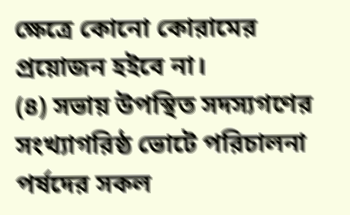ক্ষেত্রে কোনো কোরামের প্রয়োজন হইবে না।
(৪) সভায় উপস্থিত সদস্যগণের সংখ্যাগরিষ্ঠ ভোটে পরিচালনা পর্ষদের সকল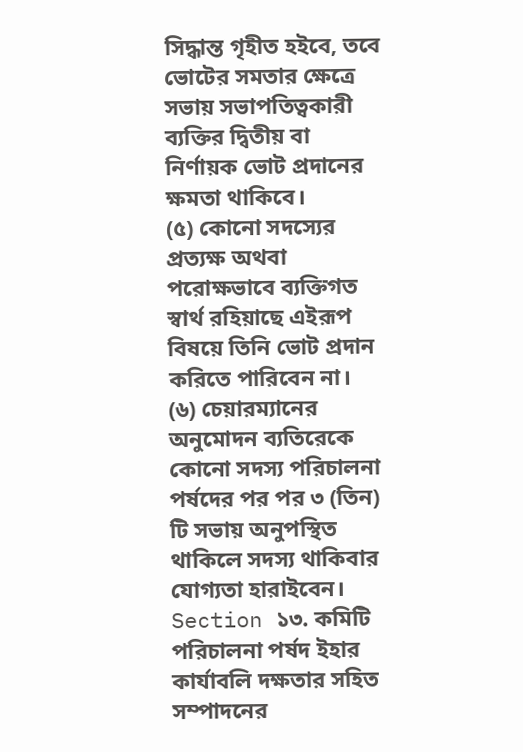সিদ্ধান্ত গৃহীত হইবে, তবে ভোটের সমতার ক্ষেত্রে সভায় সভাপতিত্বকারী ব্যক্তির দ্বিতীয় বা নির্ণায়ক ভোট প্রদানের ক্ষমতা থাকিবে।
(৫) কোনো সদস্যের প্রত্যক্ষ অথবা পরোক্ষভাবে ব্যক্তিগত স্বার্থ রহিয়াছে এইরূপ বিষয়ে তিনি ভোট প্রদান করিতে পারিবেন না।
(৬) চেয়ারম্যানের অনুমোদন ব্যতিরেকে কোনো সদস্য পরিচালনা পর্ষদের পর পর ৩ (তিন) টি সভায় অনুপস্থিত থাকিলে সদস্য থাকিবার যোগ্যতা হারাইবেন।
Section ১৩. কমিটি
পরিচালনা পর্ষদ ইহার কার্যাবলি দক্ষতার সহিত সম্পাদনের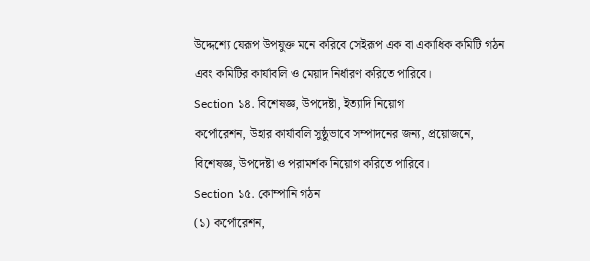উদ্দেশ্যে যেরূপ উপযুক্ত মনে করিবে সেইরূপ এক বা একাধিক কমিটি গঠন এবং কমিটির কার্যাবলি ও মেয়াদ নির্ধারণ করিতে পারিবে।
Section ১৪. বিশেষজ্ঞ, উপদেষ্টা, ইত্যাদি নিয়োগ
কর্পোরেশন, উহার কার্যাবলি সুষ্ঠুভাবে সম্পাদনের জন্য, প্রয়োজনে, বিশেষজ্ঞ, উপদেষ্টা ও পরামর্শক নিয়োগ করিতে পারিবে।
Section ১৫. কোম্পানি গঠন
(১) কর্পোরেশন,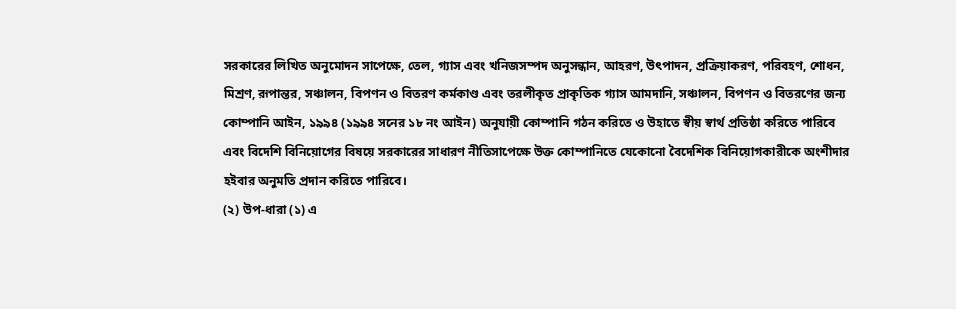সরকারের লিখিত অনুমোদন সাপেক্ষে, তেল, গ্যাস এবং খনিজসম্পদ অনুসন্ধান, আহরণ, উৎপাদন, প্রক্রিয়াকরণ, পরিবহণ, শোধন, মিশ্রণ, রূপান্তর, সঞ্চালন, বিপণন ও বিতরণ কর্মকাণ্ড এবং তরলীকৃত প্রাকৃতিক গ্যাস আমদানি, সঞ্চালন, বিপণন ও বিতরণের জন্য কোম্পানি আইন, ১৯৯৪ (১৯৯৪ সনের ১৮ নং আইন) অনুযায়ী কোম্পানি গঠন করিতে ও উহাতে স্বীয় স্বার্থ প্রতিষ্ঠা করিতে পারিবে এবং বিদেশি বিনিয়োগের বিষয়ে সরকারের সাধারণ নীতিসাপেক্ষে উক্ত কোম্পানিতে যেকোনো বৈদেশিক বিনিয়োগকারীকে অংশীদার হইবার অনুমতি প্রদান করিতে পারিবে।
(২) উপ-ধারা (১) এ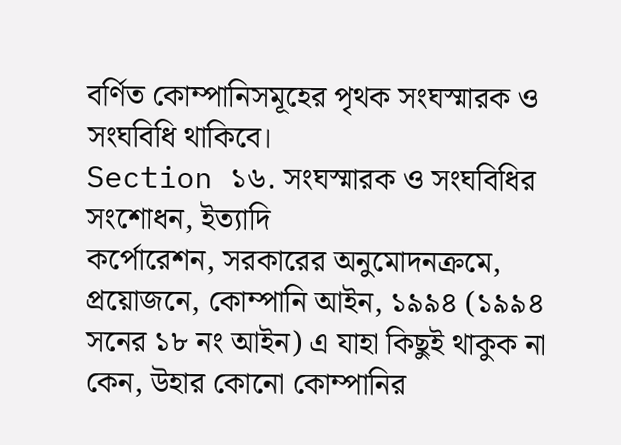বর্ণিত কোম্পানিসমূহের পৃথক সংঘস্মারক ও সংঘবিধি থাকিবে।
Section ১৬. সংঘস্মারক ও সংঘবিধির সংশোধন, ইত্যাদি
কর্পোরেশন, সরকারের অনুমোদনক্রমে, প্রয়োজনে, কোম্পানি আইন, ১৯৯৪ (১৯৯৪ সনের ১৮ নং আইন) এ যাহা কিছুই থাকুক না কেন, উহার কোনো কোম্পানির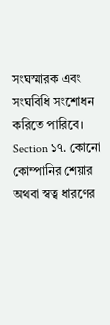সংঘস্মারক এবং সংঘবিধি সংশোধন করিতে পারিবে।
Section ১৭. কোনো কোম্পানির শেয়ার অথবা স্বত্ব ধারণের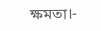ক্ষমতা।-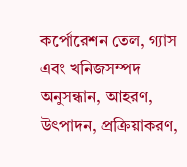কর্পোরেশন তেল, গ্যাস এবং খনিজসম্পদ অনুসন্ধান, আহরণ, উৎপাদন, প্রক্রিয়াকরণ,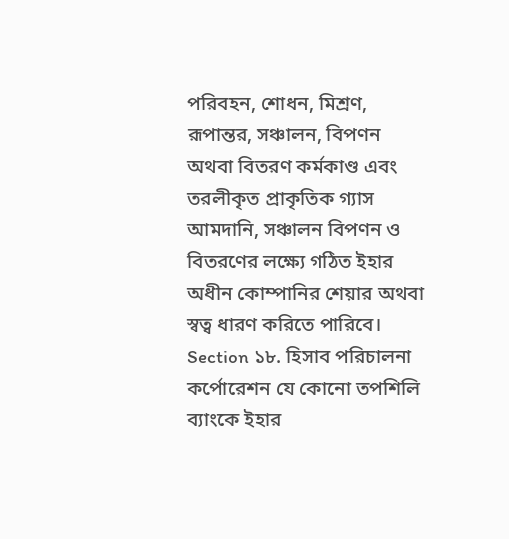পরিবহন, শোধন, মিশ্রণ, রূপান্তর, সঞ্চালন, বিপণন অথবা বিতরণ কর্মকাণ্ড এবং তরলীকৃত প্রাকৃতিক গ্যাস আমদানি, সঞ্চালন বিপণন ও বিতরণের লক্ষ্যে গঠিত ইহার অধীন কোম্পানির শেয়ার অথবা স্বত্ব ধারণ করিতে পারিবে।
Section ১৮. হিসাব পরিচালনা
কর্পোরেশন যে কোনো তপশিলি ব্যাংকে ইহার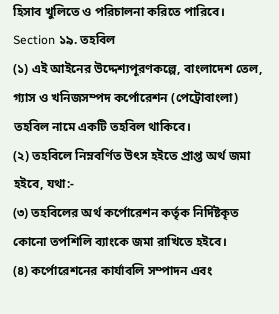হিসাব খুলিতে ও পরিচালনা করিতে পারিবে।
Section ১৯. তহবিল
(১) এই আইনের উদ্দেশ্যপূরণকল্পে, বাংলাদেশ তেল, গ্যাস ও খনিজসম্পদ কর্পোরেশন (পেট্রোবাংলা) তহবিল নামে একটি তহবিল থাকিবে।
(২) তহবিলে নিম্নবর্ণিত উৎস হইতে প্রাপ্ত অর্থ জমা হইবে, যথা:-
(৩) তহবিলের অর্থ কর্পোরেশন কর্তৃক নির্দিষ্টকৃত কোনো তপশিলি ব্যাংকে জমা রাখিতে হইবে।
(৪) কর্পোরেশনের কার্যাবলি সম্পাদন এবং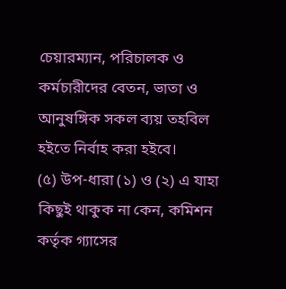চেয়ারম্যান, পরিচালক ও কর্মচারীদের বেতন, ভাতা ও আনুষঙ্গিক সকল ব্যয় তহবিল হইতে নির্বাহ করা হইবে।
(৫) উপ-ধারা (১) ও (২) এ যাহা কিছুই থাকুক না কেন, কমিশন কর্তৃক গ্যাসের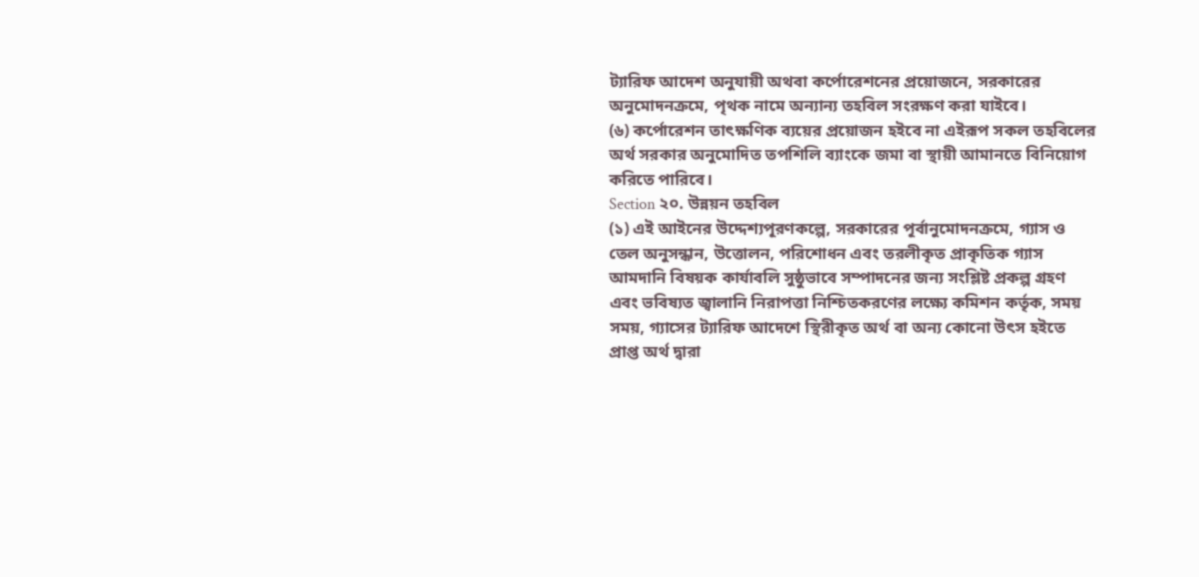ট্যারিফ আদেশ অনুযায়ী অথবা কর্পোরেশনের প্রয়োজনে, সরকারের অনুমোদনক্রমে, পৃথক নামে অন্যান্য তহবিল সংরক্ষণ করা যাইবে।
(৬) কর্পোরেশন তাৎক্ষণিক ব্যয়ের প্রয়োজন হইবে না এইরূপ সকল তহবিলের অর্থ সরকার অনুমোদিত তপশিলি ব্যাংকে জমা বা স্থায়ী আমানতে বিনিয়োগ করিতে পারিবে।
Section ২০. উন্নয়ন তহবিল
(১) এই আইনের উদ্দেশ্যপূরণকল্পে, সরকারের পূর্বানুমোদনক্রমে, গ্যাস ও তেল অনুসন্ধান, উত্তোলন, পরিশোধন এবং তরলীকৃত প্রাকৃতিক গ্যাস আমদানি বিষয়ক কার্যাবলি সুষ্ঠুভাবে সম্পাদনের জন্য সংশ্লিষ্ট প্রকল্প গ্রহণ এবং ভবিষ্যত জ্বালানি নিরাপত্তা নিশ্চিতকরণের লক্ষ্যে কমিশন কর্তৃক, সময় সময়, গ্যাসের ট্যারিফ আদেশে স্থিরীকৃত অর্থ বা অন্য কোনো উৎস হইতে প্রাপ্ত অর্থ দ্বারা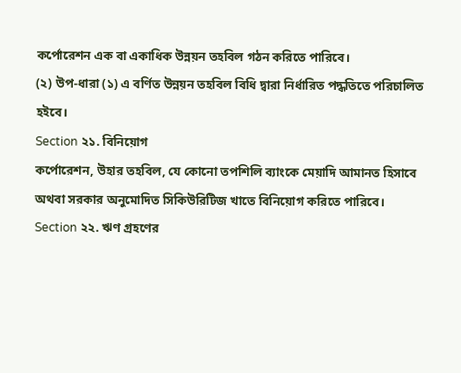কর্পোরেশন এক বা একাধিক উন্নয়ন তহবিল গঠন করিতে পারিবে।
(২) উপ-ধারা (১) এ বর্ণিত উন্নয়ন তহবিল বিধি দ্বারা নির্ধারিত পদ্ধতিতে পরিচালিত হইবে।
Section ২১. বিনিয়োগ
কর্পোরেশন, উহার তহবিল, যে কোনো তপশিলি ব্যাংকে মেয়াদি আমানত হিসাবে অথবা সরকার অনুমোদিত সিকিউরিটিজ খাতে বিনিয়োগ করিতে পারিবে।
Section ২২. ঋণ গ্রহণের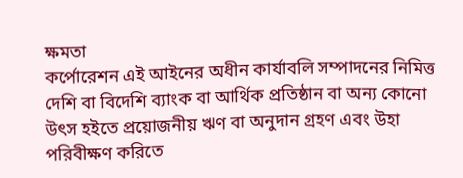ক্ষমতা
কর্পোরেশন এই আইনের অধীন কার্যাবলি সম্পাদনের নিমিত্ত দেশি বা বিদেশি ব্যাংক বা আর্থিক প্রতিষ্ঠান বা অন্য কোনো উৎস হইতে প্রয়োজনীয় ঋণ বা অনুদান গ্রহণ এবং উহা পরিবীক্ষণ করিতে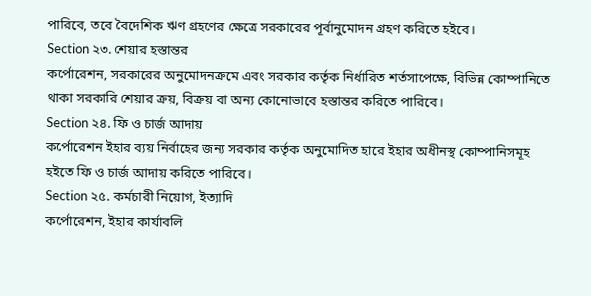পারিবে, তবে বৈদেশিক ঋণ গ্রহণের ক্ষেত্রে সরকারের পূর্বানুমোদন গ্রহণ করিতে হইবে।
Section ২৩. শেয়ার হস্তান্তর
কর্পোরেশন, সরকারের অনুমোদনক্রমে এবং সরকার কর্তৃক নির্ধারিত শর্তসাপেক্ষে, বিভিন্ন কোম্পানিতে থাকা সরকারি শেয়ার ক্রয়, বিক্রয় বা অন্য কোনোভাবে হস্তান্তর করিতে পারিবে।
Section ২৪. ফি ও চার্জ আদায়
কর্পোরেশন ইহার ব্যয় নির্বাহের জন্য সরকার কর্তৃক অনুমোদিত হারে ইহার অধীনস্থ কোম্পানিসমূহ হইতে ফি ও চার্জ আদায় করিতে পারিবে।
Section ২৫. কর্মচারী নিয়োগ, ইত্যাদি
কর্পোরেশন, ইহার কার্যাবলি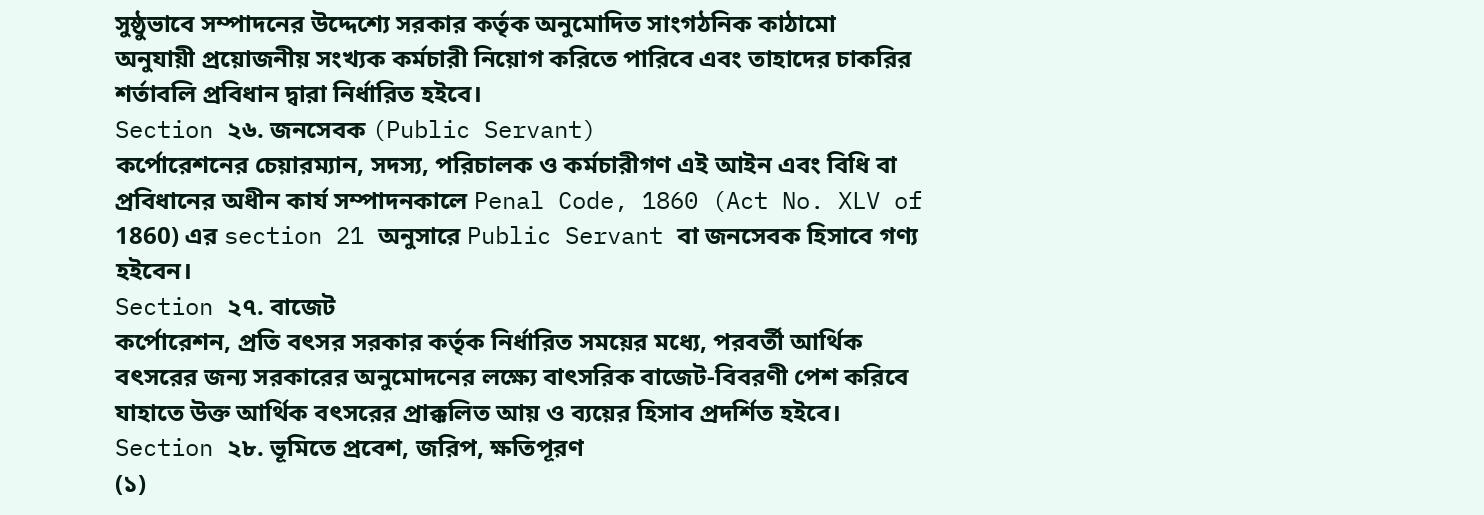সুষ্ঠুভাবে সম্পাদনের উদ্দেশ্যে সরকার কর্তৃক অনুমোদিত সাংগঠনিক কাঠামো অনুযায়ী প্রয়োজনীয় সংখ্যক কর্মচারী নিয়োগ করিতে পারিবে এবং তাহাদের চাকরির শর্তাবলি প্রবিধান দ্বারা নির্ধারিত হইবে।
Section ২৬. জনসেবক (Public Servant)
কর্পোরেশনের চেয়ারম্যান, সদস্য, পরিচালক ও কর্মচারীগণ এই আইন এবং বিধি বা প্রবিধানের অধীন কার্য সম্পাদনকালে Penal Code, 1860 (Act No. XLV of 1860) এর section 21 অনুসারে Public Servant বা জনসেবক হিসাবে গণ্য হইবেন।
Section ২৭. বাজেট
কর্পোরেশন, প্রতি বৎসর সরকার কর্তৃক নির্ধারিত সময়ের মধ্যে, পরবর্তী আর্থিক বৎসরের জন্য সরকারের অনুমোদনের লক্ষ্যে বাৎসরিক বাজেট-বিবরণী পেশ করিবে যাহাতে উক্ত আর্থিক বৎসরের প্রাক্কলিত আয় ও ব্যয়ের হিসাব প্রদর্শিত হইবে।
Section ২৮. ভূমিতে প্রবেশ, জরিপ, ক্ষতিপূরণ
(১)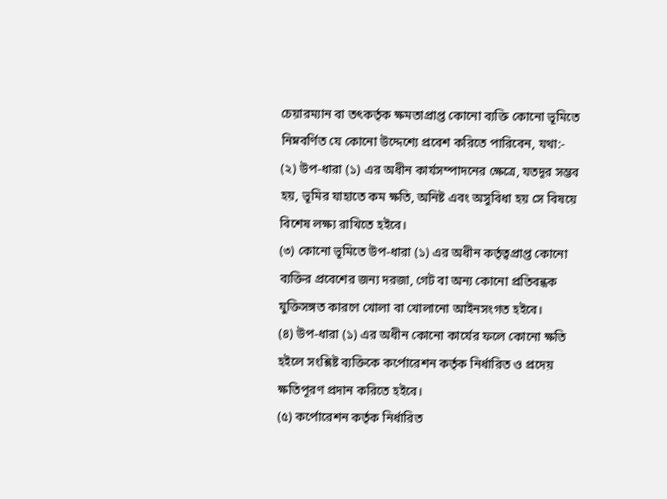চেয়ারম্যান বা তৎকর্তৃক ক্ষমতাপ্রাপ্ত কোনো ব্যক্তি কোনো ভূমিতে নিম্নবর্ণিত যে কোনো উদ্দেশ্যে প্রবেশ করিতে পারিবেন, যথা:-
(২) উপ-ধারা (১) এর অধীন কার্যসম্পাদনের ক্ষেত্রে, যতদূর সম্ভব হয়, ভূমির যাহাতে কম ক্ষতি, অনিষ্ট এবং অসুবিধা হয় সে বিষয়ে বিশেষ লক্ষ্য রাখিতে হইবে।
(৩) কোনো ভূমিতে উপ-ধারা (১) এর অধীন কর্তৃত্বপ্রাপ্ত কোনো ব্যক্তির প্রবেশের জন্য দরজা, গেট বা অন্য কোনো প্রতিবন্ধক যুক্তিসঙ্গত কারণে খোলা বা খোলানো আইনসংগত হইবে।
(৪) উপ-ধারা (১) এর অধীন কোনো কার্যের ফলে কোনো ক্ষতি হইলে সংশ্লিষ্ট ব্যক্তিকে কর্পোরেশন কর্তৃক নির্ধারিত ও প্রদেয় ক্ষতিপূরণ প্রদান করিতে হইবে।
(৫) কর্পোরেশন কর্তৃক নির্ধারিত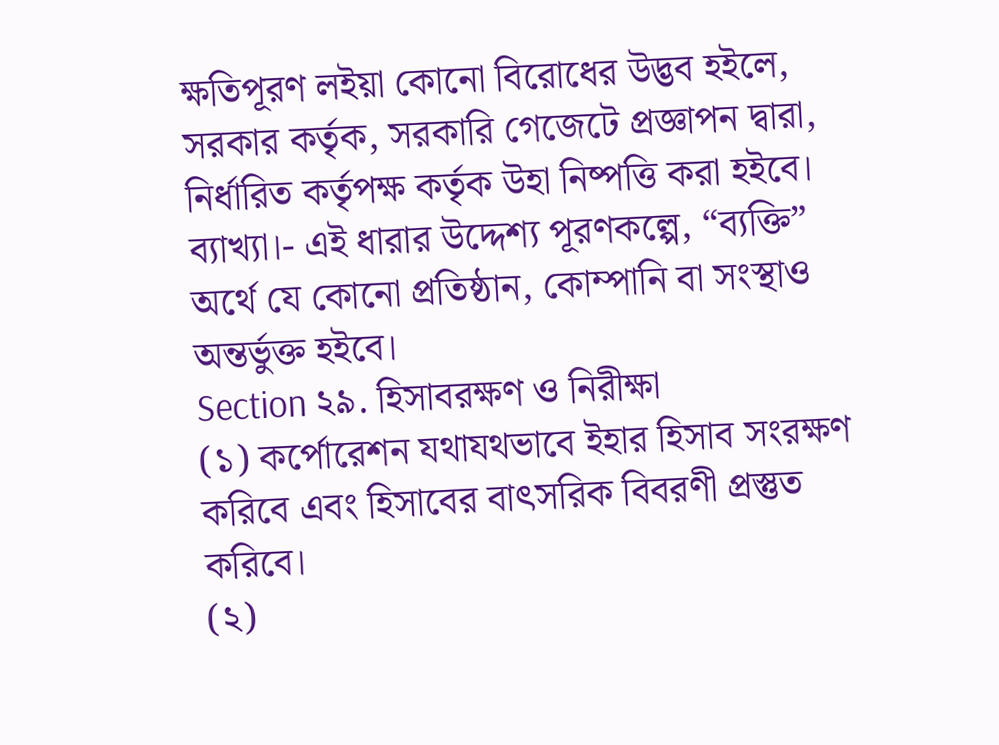ক্ষতিপূরণ লইয়া কোনো বিরোধের উদ্ভব হইলে, সরকার কর্তৃক, সরকারি গেজেটে প্রজ্ঞাপন দ্বারা, নির্ধারিত কর্তৃপক্ষ কর্তৃক উহা নিষ্পত্তি করা হইবে।
ব্যাখ্যা।- এই ধারার উদ্দেশ্য পূরণকল্পে, “ব্যক্তি” অর্থে যে কোনো প্রতিষ্ঠান, কোম্পানি বা সংস্থাও অন্তর্ভুক্ত হইবে।
Section ২৯. হিসাবরক্ষণ ও নিরীক্ষা
(১) কর্পোরেশন যথাযথভাবে ইহার হিসাব সংরক্ষণ করিবে এবং হিসাবের বাৎসরিক বিবরণী প্রস্তুত করিবে।
(২)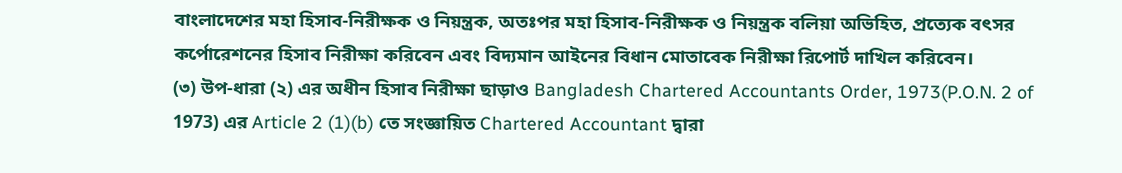বাংলাদেশের মহা হিসাব-নিরীক্ষক ও নিয়ন্ত্রক, অতঃপর মহা হিসাব-নিরীক্ষক ও নিয়ন্ত্রক বলিয়া অভিহিত, প্রত্যেক বৎসর কর্পোরেশনের হিসাব নিরীক্ষা করিবেন এবং বিদ্যমান আইনের বিধান মোতাবেক নিরীক্ষা রিপোর্ট দাখিল করিবেন।
(৩) উপ-ধারা (২) এর অধীন হিসাব নিরীক্ষা ছাড়াও Bangladesh Chartered Accountants Order, 1973(P.O.N. 2 of 1973) এর Article 2 (1)(b) তে সংজ্ঞায়িত Chartered Accountant দ্বারা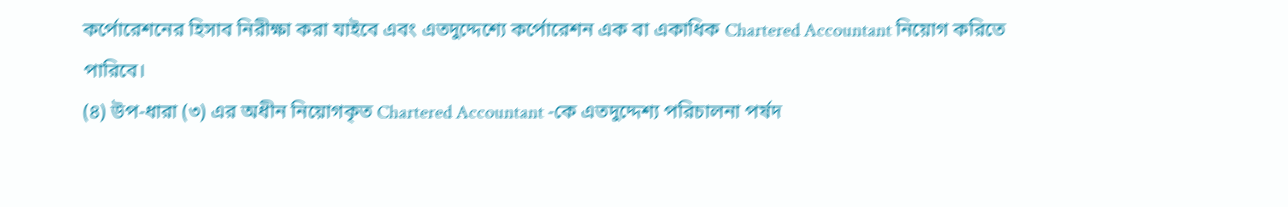কর্পোরেশনের হিসাব নিরীক্ষা করা যাইবে এবং এতদুদ্দেশ্যে কর্পোরেশন এক বা একাধিক Chartered Accountant নিয়োগ করিতে পারিবে।
(৪) উপ-ধারা (৩) এর অধীন নিয়োগকৃত Chartered Accountant -কে এতদুদ্দেশ্য পরিচালনা পর্ষদ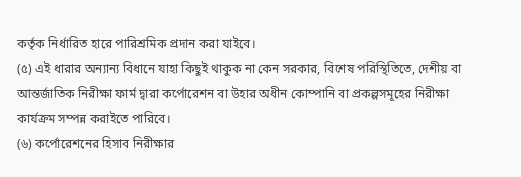কর্তৃক নির্ধারিত হারে পারিশ্রমিক প্রদান করা যাইবে।
(৫) এই ধারার অন্যান্য বিধানে যাহা কিছুই থাকুক না কেন সরকার, বিশেষ পরিস্থিতিতে, দেশীয় বা আন্তর্জাতিক নিরীক্ষা ফার্ম দ্বারা কর্পোরেশন বা উহার অধীন কোম্পানি বা প্রকল্পসমূহের নিরীক্ষা কার্যক্রম সম্পন্ন করাইতে পারিবে।
(৬) কর্পোরেশনের হিসাব নিরীক্ষার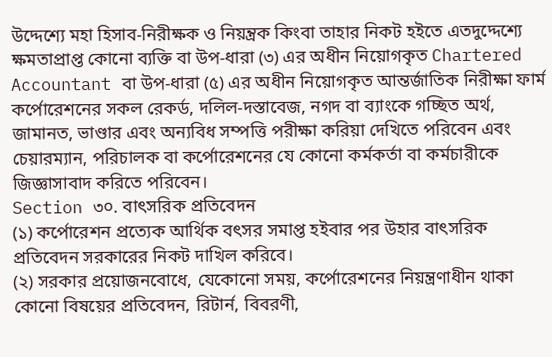উদ্দেশ্যে মহা হিসাব-নিরীক্ষক ও নিয়ন্ত্রক কিংবা তাহার নিকট হইতে এতদুদ্দেশ্যে ক্ষমতাপ্রাপ্ত কোনো ব্যক্তি বা উপ-ধারা (৩) এর অধীন নিয়োগকৃত Chartered Accountant বা উপ-ধারা (৫) এর অধীন নিয়োগকৃত আন্তর্জাতিক নিরীক্ষা ফার্ম কর্পোরেশনের সকল রেকর্ড, দলিল-দস্তাবেজ, নগদ বা ব্যাংকে গচ্ছিত অর্থ, জামানত, ভাণ্ডার এবং অন্যবিধ সম্পত্তি পরীক্ষা করিয়া দেখিতে পরিবেন এবং চেয়ারম্যান, পরিচালক বা কর্পোরেশনের যে কোনো কর্মকর্তা বা কর্মচারীকে জিজ্ঞাসাবাদ করিতে পরিবেন।
Section ৩০. বাৎসরিক প্রতিবেদন
(১) কর্পোরেশন প্রত্যেক আর্থিক বৎসর সমাপ্ত হইবার পর উহার বাৎসরিক প্রতিবেদন সরকারের নিকট দাখিল করিবে।
(২) সরকার প্রয়োজনবোধে, যেকোনো সময়, কর্পোরেশনের নিয়ন্ত্রণাধীন থাকা কোনো বিষয়ের প্রতিবেদন, রিটার্ন, বিবরণী,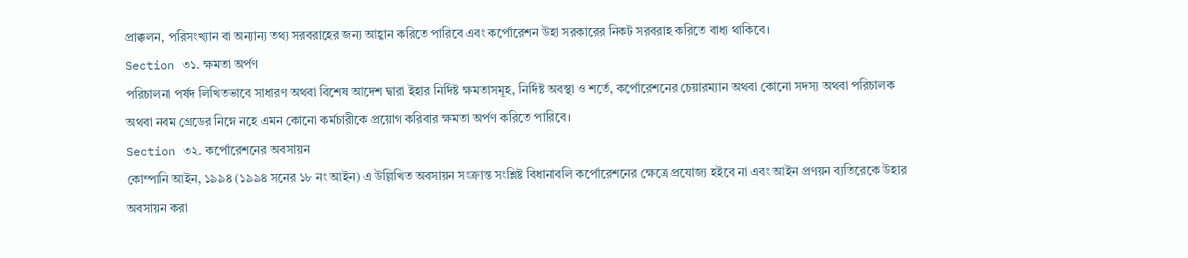প্রাক্কলন, পরিসংখ্যান বা অন্যান্য তথ্য সরবরাহের জন্য আহ্বান করিতে পারিবে এবং কর্পোরেশন উহা সরকারের নিকট সরবরাহ করিতে বাধ্য থাকিবে।
Section ৩১. ক্ষমতা অর্পণ
পরিচালনা পর্ষদ লিখিতভাবে সাধারণ অথবা বিশেষ আদেশ দ্বারা ইহার নির্দিষ্ট ক্ষমতাসমূহ, নির্দিষ্ট অবস্থা ও শর্তে, কর্পোরেশনের চেয়ারম্যান অথবা কোনো সদস্য অথবা পরিচালক অথবা নবম গ্রেডের নিম্নে নহে এমন কোনো কর্মচারীকে প্রয়োগ করিবার ক্ষমতা অর্পণ করিতে পারিবে।
Section ৩২. কর্পোরেশনের অবসায়ন
কোম্পানি আইন, ১৯৯৪ (১৯৯৪ সনের ১৮ নং আইন) এ উল্লিখিত অবসায়ন সংক্রান্ত সংশ্লিষ্ট বিধানাবলি কর্পোরেশনের ক্ষেত্রে প্রযোজ্য হইবে না এবং আইন প্রণয়ন ব্যতিরেকে উহার অবসায়ন করা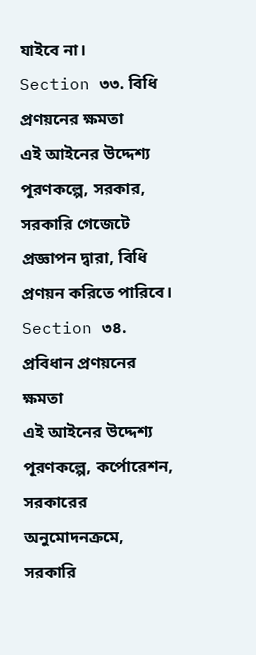যাইবে না।
Section ৩৩. বিধি প্রণয়নের ক্ষমতা
এই আইনের উদ্দেশ্য পূরণকল্পে, সরকার, সরকারি গেজেটে প্রজ্ঞাপন দ্বারা, বিধি প্রণয়ন করিতে পারিবে।
Section ৩৪. প্রবিধান প্রণয়নের ক্ষমতা
এই আইনের উদ্দেশ্য পূরণকল্পে, কর্পোরেশন, সরকারের অনুমোদনক্রমে, সরকারি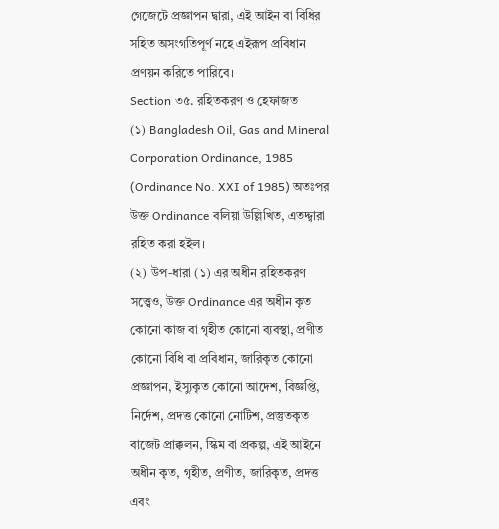গেজেটে প্রজ্ঞাপন দ্বারা, এই আইন বা বিধির সহিত অসংগতিপূর্ণ নহে এইরূপ প্রবিধান প্রণয়ন করিতে পারিবে।
Section ৩৫. রহিতকরণ ও হেফাজত
(১) Bangladesh Oil, Gas and Mineral Corporation Ordinance, 1985 (Ordinance No. XXI of 1985) অতঃপর উক্ত Ordinance বলিয়া উল্লিখিত, এতদ্দ্বারা রহিত করা হইল।
(২) উপ-ধারা (১) এর অধীন রহিতকরণ সত্ত্বেও, উক্ত Ordinance এর অধীন কৃত কোনো কাজ বা গৃহীত কোনো ব্যবস্থা, প্রণীত কোনো বিধি বা প্রবিধান, জারিকৃত কোনো প্রজ্ঞাপন, ইস্যুকৃত কোনো আদেশ, বিজ্ঞপ্তি, নির্দেশ, প্রদত্ত কোনো নোটিশ, প্রস্তুতকৃত বাজেট প্রাক্কলন, স্কিম বা প্রকল্প, এই আইনে অধীন কৃত, গৃহীত, প্রণীত, জারিকৃত, প্রদত্ত এবং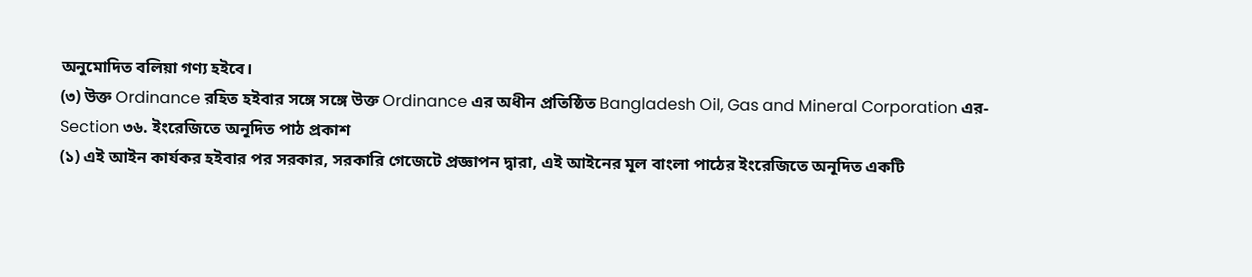অনুমোদিত বলিয়া গণ্য হইবে।
(৩) উক্ত Ordinance রহিত হইবার সঙ্গে সঙ্গে উক্ত Ordinance এর অধীন প্রতিষ্ঠিত Bangladesh Oil, Gas and Mineral Corporation এর-
Section ৩৬. ইংরেজিতে অনূদিত পাঠ প্রকাশ
(১) এই আইন কার্যকর হইবার পর সরকার, সরকারি গেজেটে প্রজ্ঞাপন দ্বারা, এই আইনের মূল বাংলা পাঠের ইংরেজিতে অনূদিত একটি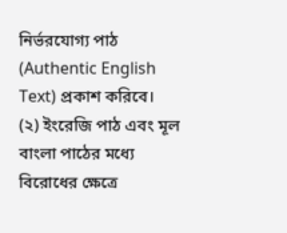নির্ভরযোগ্য পাঠ (Authentic English Text) প্রকাশ করিবে।
(২) ইংরেজি পাঠ এবং মূল বাংলা পাঠের মধ্যে বিরোধের ক্ষেত্রে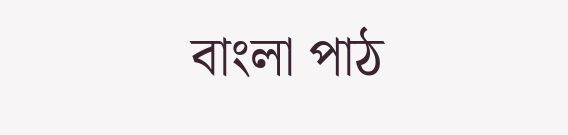বাংলা পাঠ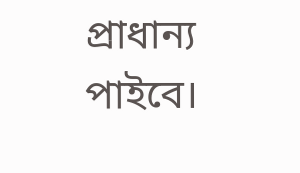প্রাধান্য পাইবে।